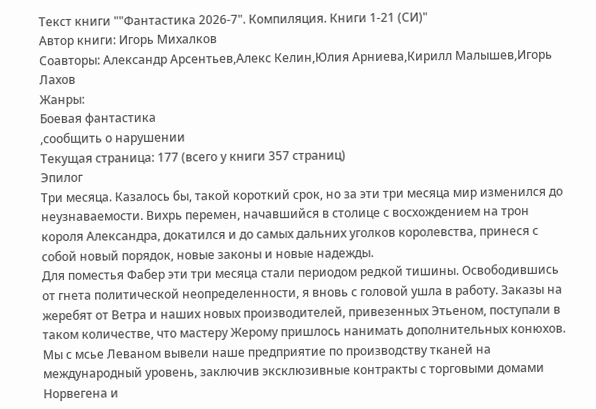Текст книги ""Фантастика 2026-7". Компиляция. Книги 1-21 (СИ)"
Автор книги: Игорь Михалков
Соавторы: Александр Арсентьев,Алекс Келин,Юлия Арниева,Кирилл Малышев,Игорь Лахов
Жанры:
Боевая фантастика
,сообщить о нарушении
Текущая страница: 177 (всего у книги 357 страниц)
Эпилог
Три месяца. Казалось бы, такой короткий срок, но за эти три месяца мир изменился до неузнаваемости. Вихрь перемен, начавшийся в столице с восхождением на трон короля Александра, докатился и до самых дальних уголков королевства, принеся с собой новый порядок, новые законы и новые надежды.
Для поместья Фабер эти три месяца стали периодом редкой тишины. Освободившись от гнета политической неопределенности, я вновь с головой ушла в работу. Заказы на жеребят от Ветра и наших новых производителей, привезенных Этьеном, поступали в таком количестве, что мастеру Жерому пришлось нанимать дополнительных конюхов. Мы с мсье Леваном вывели наше предприятие по производству тканей на международный уровень, заключив эксклюзивные контракты с торговыми домами Норвегена и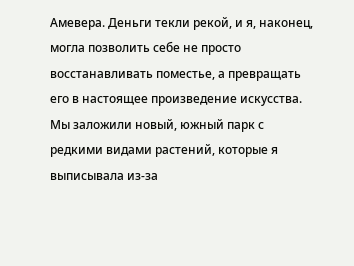Амевера. Деньги текли рекой, и я, наконец, могла позволить себе не просто восстанавливать поместье, а превращать его в настоящее произведение искусства.
Мы заложили новый, южный парк с редкими видами растений, которые я выписывала из-за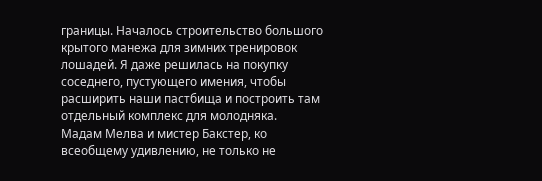границы. Началось строительство большого крытого манежа для зимних тренировок лошадей. Я даже решилась на покупку соседнего, пустующего имения, чтобы расширить наши пастбища и построить там отдельный комплекс для молодняка.
Мадам Мелва и мистер Бакстер, ко всеобщему удивлению, не только не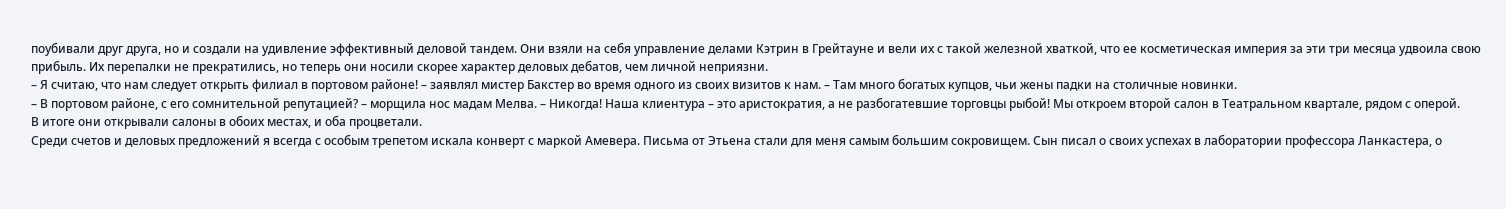поубивали друг друга, но и создали на удивление эффективный деловой тандем. Они взяли на себя управление делами Кэтрин в Грейтауне и вели их с такой железной хваткой, что ее косметическая империя за эти три месяца удвоила свою прибыль. Их перепалки не прекратились, но теперь они носили скорее характер деловых дебатов, чем личной неприязни.
– Я считаю, что нам следует открыть филиал в портовом районе! – заявлял мистер Бакстер во время одного из своих визитов к нам. – Там много богатых купцов, чьи жены падки на столичные новинки.
– В портовом районе, с его сомнительной репутацией? – морщила нос мадам Мелва. – Никогда! Наша клиентура – это аристократия, а не разбогатевшие торговцы рыбой! Мы откроем второй салон в Театральном квартале, рядом с оперой.
В итоге они открывали салоны в обоих местах, и оба процветали.
Среди счетов и деловых предложений я всегда с особым трепетом искала конверт с маркой Амевера. Письма от Этьена стали для меня самым большим сокровищем. Сын писал о своих успехах в лаборатории профессора Ланкастера, о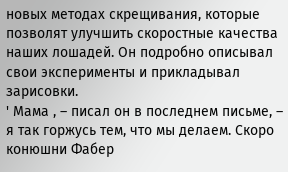новых методах скрещивания, которые позволят улучшить скоростные качества наших лошадей. Он подробно описывал свои эксперименты и прикладывал зарисовки.
' Мама , – писал он в последнем письме, – я так горжусь тем, что мы делаем. Скоро конюшни Фабер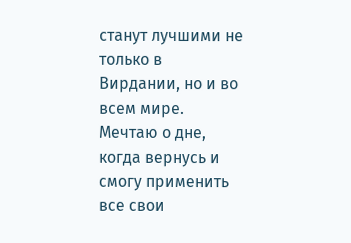станут лучшими не только в Вирдании, но и во всем мире. Мечтаю о дне, когда вернусь и смогу применить все свои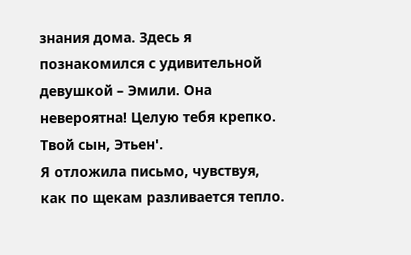знания дома. Здесь я познакомился с удивительной девушкой – Эмили. Она невероятна! Целую тебя крепко. Твой сын, Этьен'.
Я отложила письмо, чувствуя, как по щекам разливается тепло.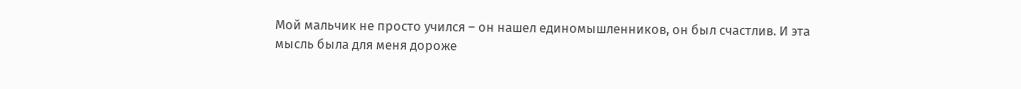Мой мальчик не просто учился – он нашел единомышленников, он был счастлив. И эта мысль была для меня дороже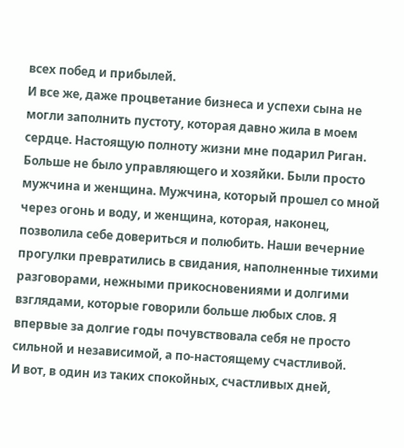всех побед и прибылей.
И все же, даже процветание бизнеса и успехи сына не могли заполнить пустоту, которая давно жила в моем сердце. Настоящую полноту жизни мне подарил Риган. Больше не было управляющего и хозяйки. Были просто мужчина и женщина. Мужчина, который прошел со мной через огонь и воду, и женщина, которая, наконец, позволила себе довериться и полюбить. Наши вечерние прогулки превратились в свидания, наполненные тихими разговорами, нежными прикосновениями и долгими взглядами, которые говорили больше любых слов. Я впервые за долгие годы почувствовала себя не просто сильной и независимой, а по-настоящему счастливой.
И вот, в один из таких спокойных, счастливых дней,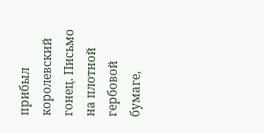прибыл королевский гонец. Письмо на плотной гербовой бумаге,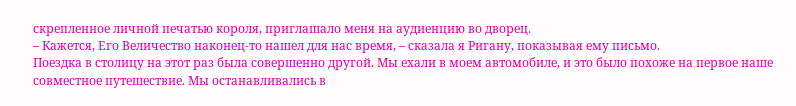скрепленное личной печатью короля, приглашало меня на аудиенцию во дворец.
– Кажется, Его Величество наконец-то нашел для нас время, – сказала я Ригану, показывая ему письмо.
Поездка в столицу на этот раз была совершенно другой. Мы ехали в моем автомобиле, и это было похоже на первое наше совместное путешествие. Мы останавливались в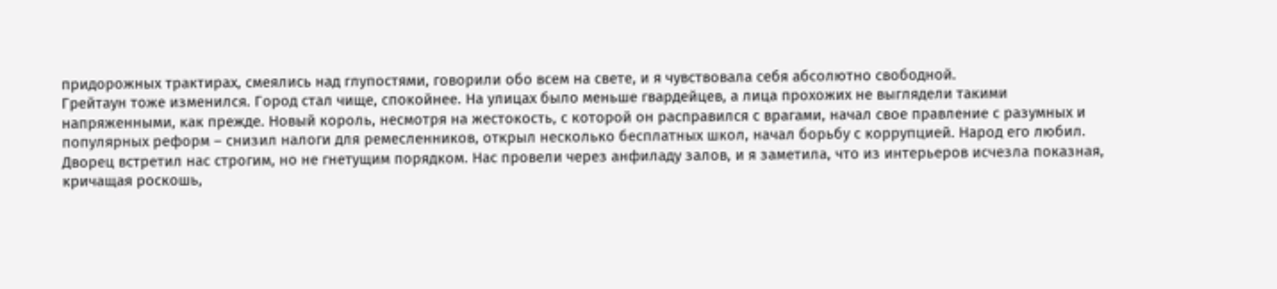придорожных трактирах, смеялись над глупостями, говорили обо всем на свете, и я чувствовала себя абсолютно свободной.
Грейтаун тоже изменился. Город стал чище, спокойнее. На улицах было меньше гвардейцев, а лица прохожих не выглядели такими напряженными, как прежде. Новый король, несмотря на жестокость, с которой он расправился с врагами, начал свое правление с разумных и популярных реформ – снизил налоги для ремесленников, открыл несколько бесплатных школ, начал борьбу с коррупцией. Народ его любил.
Дворец встретил нас строгим, но не гнетущим порядком. Нас провели через анфиладу залов, и я заметила, что из интерьеров исчезла показная, кричащая роскошь,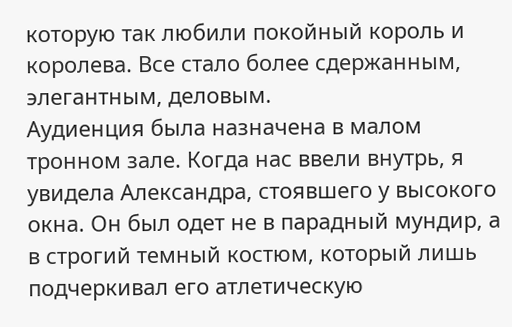которую так любили покойный король и королева. Все стало более сдержанным, элегантным, деловым.
Аудиенция была назначена в малом тронном зале. Когда нас ввели внутрь, я увидела Александра, стоявшего у высокого окна. Он был одет не в парадный мундир, а в строгий темный костюм, который лишь подчеркивал его атлетическую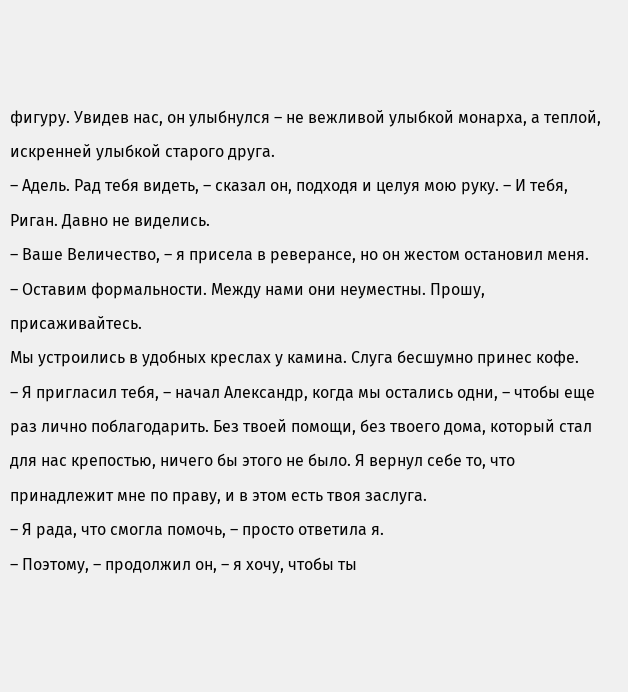фигуру. Увидев нас, он улыбнулся – не вежливой улыбкой монарха, а теплой, искренней улыбкой старого друга.
– Адель. Рад тебя видеть, – сказал он, подходя и целуя мою руку. – И тебя, Риган. Давно не виделись.
– Ваше Величество, – я присела в реверансе, но он жестом остановил меня.
– Оставим формальности. Между нами они неуместны. Прошу, присаживайтесь.
Мы устроились в удобных креслах у камина. Слуга бесшумно принес кофе.
– Я пригласил тебя, – начал Александр, когда мы остались одни, – чтобы еще раз лично поблагодарить. Без твоей помощи, без твоего дома, который стал для нас крепостью, ничего бы этого не было. Я вернул себе то, что принадлежит мне по праву, и в этом есть твоя заслуга.
– Я рада, что смогла помочь, – просто ответила я.
– Поэтому, – продолжил он, – я хочу, чтобы ты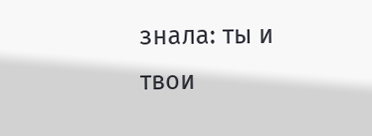знала: ты и твои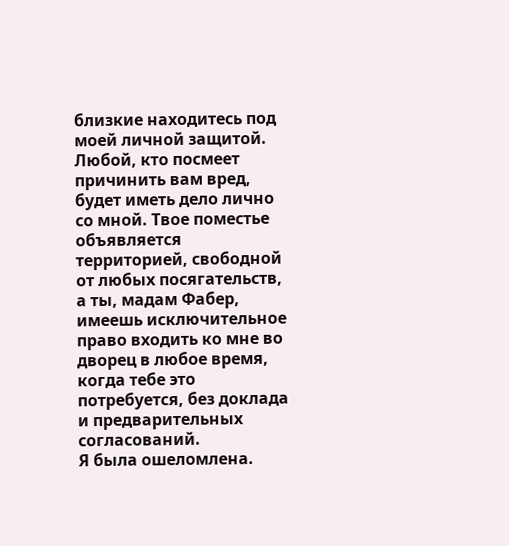близкие находитесь под моей личной защитой. Любой, кто посмеет причинить вам вред, будет иметь дело лично со мной. Твое поместье объявляется территорией, свободной от любых посягательств, а ты, мадам Фабер, имеешь исключительное право входить ко мне во дворец в любое время, когда тебе это потребуется, без доклада и предварительных согласований.
Я была ошеломлена.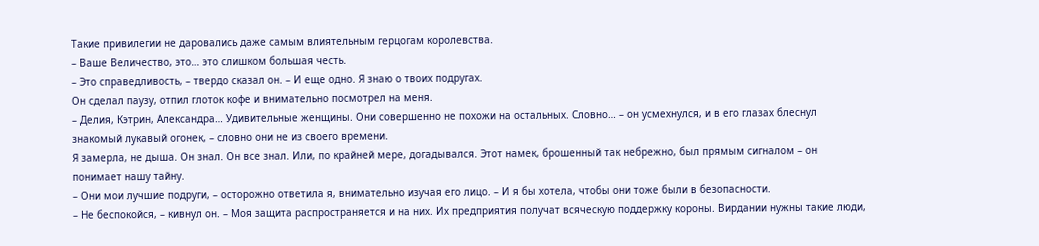Такие привилегии не даровались даже самым влиятельным герцогам королевства.
– Ваше Величество, это… это слишком большая честь.
– Это справедливость, – твердо сказал он. – И еще одно. Я знаю о твоих подругах.
Он сделал паузу, отпил глоток кофе и внимательно посмотрел на меня.
– Делия, Кэтрин, Александра… Удивительные женщины. Они совершенно не похожи на остальных. Словно… – он усмехнулся, и в его глазах блеснул знакомый лукавый огонек, – словно они не из своего времени.
Я замерла, не дыша. Он знал. Он все знал. Или, по крайней мере, догадывался. Этот намек, брошенный так небрежно, был прямым сигналом – он понимает нашу тайну.
– Они мои лучшие подруги, – осторожно ответила я, внимательно изучая его лицо. – И я бы хотела, чтобы они тоже были в безопасности.
– Не беспокойся, – кивнул он. – Моя защита распространяется и на них. Их предприятия получат всяческую поддержку короны. Вирдании нужны такие люди,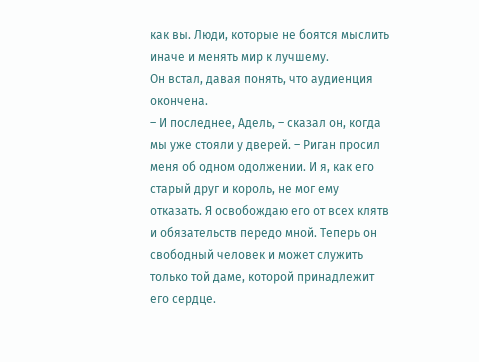как вы. Люди, которые не боятся мыслить иначе и менять мир к лучшему.
Он встал, давая понять, что аудиенция окончена.
– И последнее, Адель, – сказал он, когда мы уже стояли у дверей. – Риган просил меня об одном одолжении. И я, как его старый друг и король, не мог ему отказать. Я освобождаю его от всех клятв и обязательств передо мной. Теперь он свободный человек и может служить только той даме, которой принадлежит его сердце.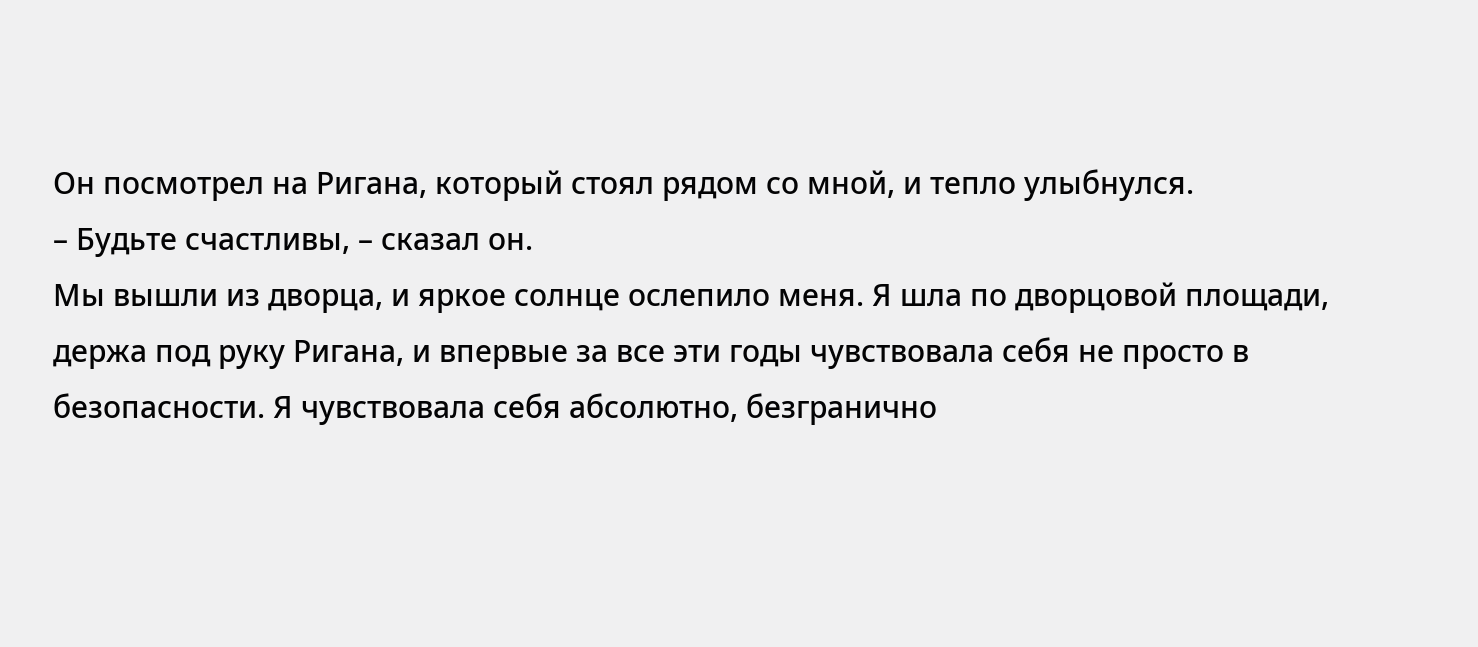Он посмотрел на Ригана, который стоял рядом со мной, и тепло улыбнулся.
– Будьте счастливы, – сказал он.
Мы вышли из дворца, и яркое солнце ослепило меня. Я шла по дворцовой площади, держа под руку Ригана, и впервые за все эти годы чувствовала себя не просто в безопасности. Я чувствовала себя абсолютно, безгранично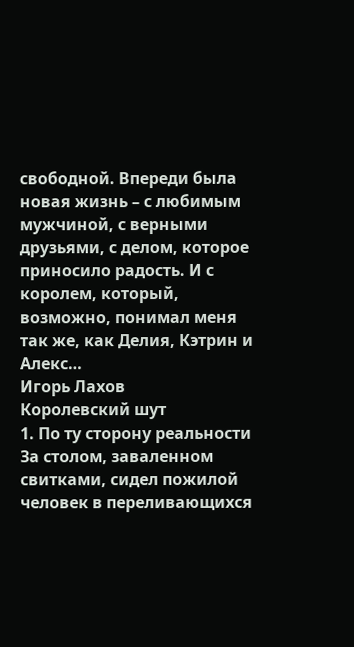свободной. Впереди была новая жизнь – с любимым мужчиной, с верными друзьями, с делом, которое приносило радость. И с королем, который, возможно, понимал меня так же, как Делия, Кэтрин и Алекс…
Игорь Лахов
Королевский шут
1. По ту сторону реальности
За столом, заваленном свитками, сидел пожилой человек в переливающихся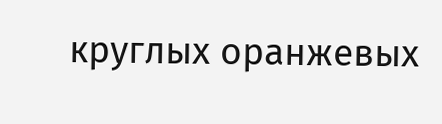круглых оранжевых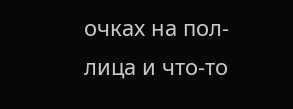очках на пол-лица и что-то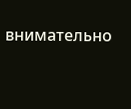внимательно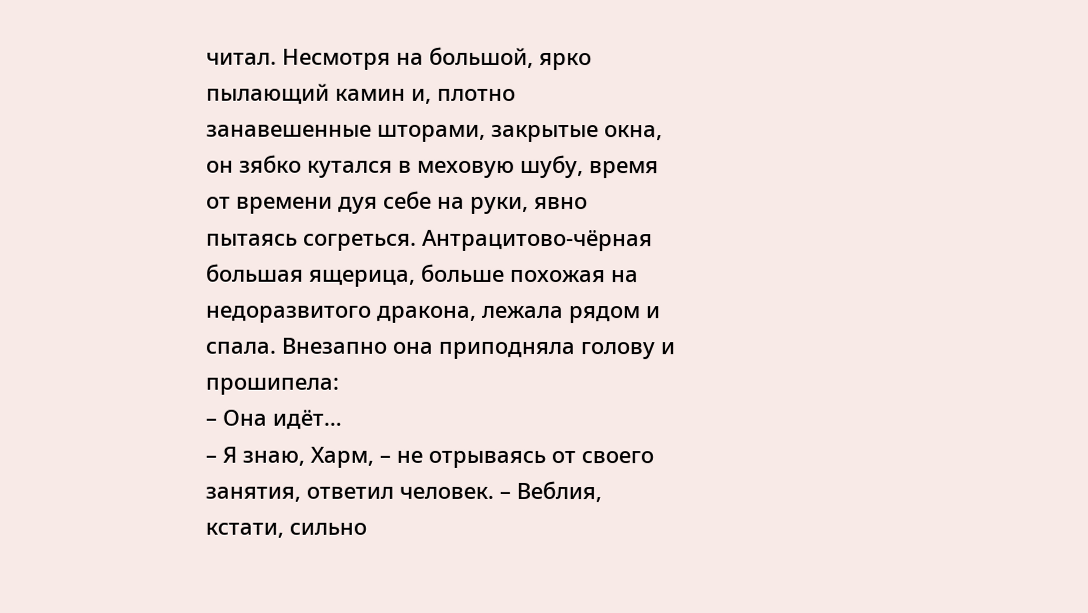читал. Несмотря на большой, ярко пылающий камин и, плотно занавешенные шторами, закрытые окна, он зябко кутался в меховую шубу, время от времени дуя себе на руки, явно пытаясь согреться. Антрацитово-чёрная большая ящерица, больше похожая на недоразвитого дракона, лежала рядом и спала. Внезапно она приподняла голову и прошипела:
– Она идёт…
– Я знаю, Харм, – не отрываясь от своего занятия, ответил человек. – Веблия, кстати, сильно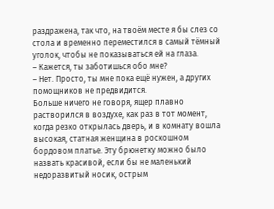раздражена, так что, на твоём месте я бы слез со стола и временно переместился в самый тёмный уголок, чтобы не показываться ей на глаза.
– Кажется, ты заботишься обо мне?
– Нет. Просто, ты мне пока ещё нужен, а других помощников не предвидится.
Больше ничего не говоря, ящер плавно растворился в воздухе, как раз в тот момент, когда резко открылась дверь, и в комнату вошла высокая, статная женщина в роскошном бордовом платье. Эту брюнетку можно было назвать красивой, если бы не маленький недоразвитый носик, острым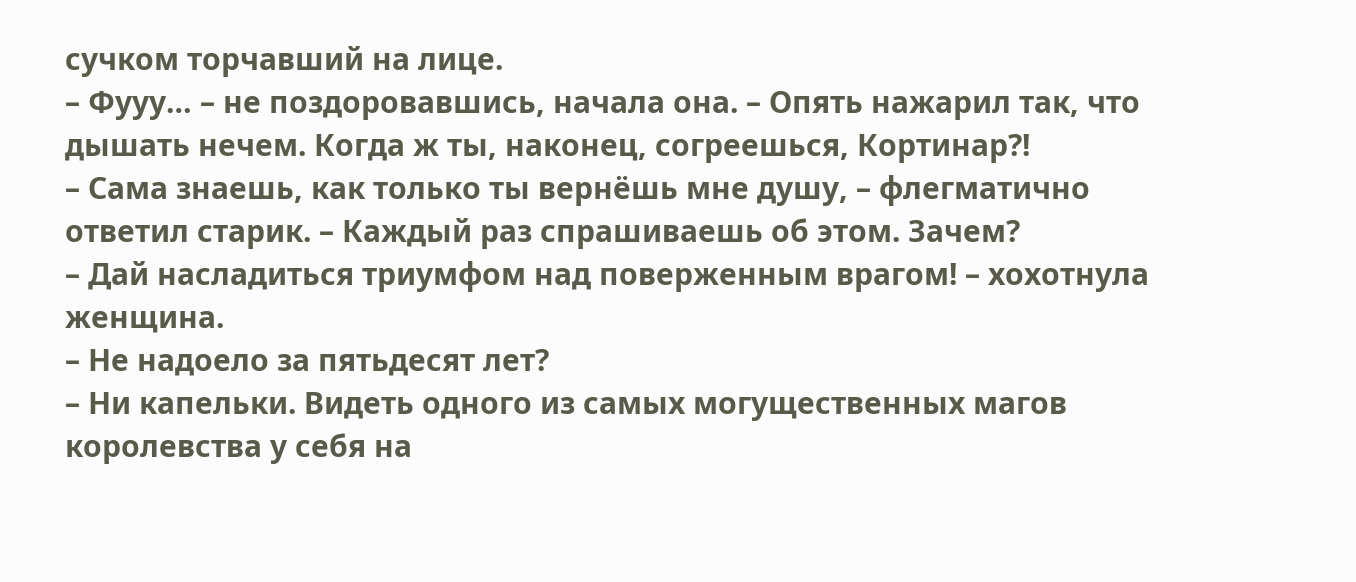сучком торчавший на лице.
– Фууу… – не поздоровавшись, начала она. – Опять нажарил так, что дышать нечем. Когда ж ты, наконец, согреешься, Кортинар?!
– Сама знаешь, как только ты вернёшь мне душу, – флегматично ответил старик. – Каждый раз спрашиваешь об этом. Зачем?
– Дай насладиться триумфом над поверженным врагом! – хохотнула женщина.
– Не надоело за пятьдесят лет?
– Ни капельки. Видеть одного из самых могущественных магов королевства у себя на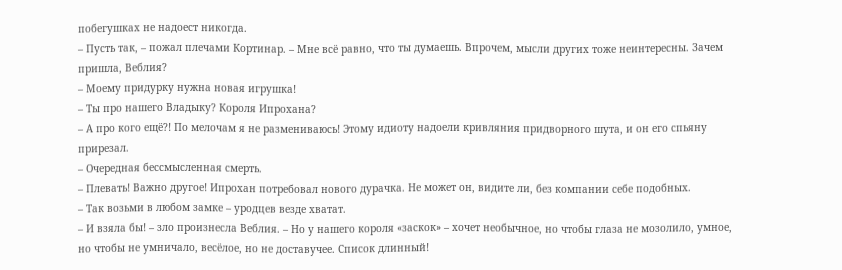побегушках не надоест никогда.
– Пусть так, – пожал плечами Кортинар. – Мне всё равно, что ты думаешь. Впрочем, мысли других тоже неинтересны. Зачем пришла, Веблия?
– Моему придурку нужна новая игрушка!
– Ты про нашего Владыку? Короля Ипрохана?
– А про кого ещё?! По мелочам я не размениваюсь! Этому идиоту надоели кривляния придворного шута, и он его спьяну прирезал.
– Очередная бессмысленная смерть.
– Плевать! Важно другое! Ипрохан потребовал нового дурачка. Не может он, видите ли, без компании себе подобных.
– Так возьми в любом замке – уродцев везде хватат.
– И взяла бы! – зло произнесла Веблия. – Но у нашего короля «заскок» – хочет необычное, но чтобы глаза не мозолило, умное, но чтобы не умничало, весёлое, но не доставучее. Список длинный!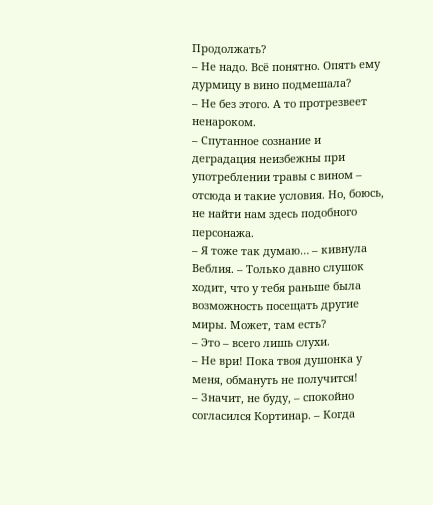Продолжать?
– Не надо. Всё понятно. Опять ему дурмицу в вино подмешала?
– Не без этого. А то протрезвеет ненароком.
– Спутанное сознание и деградация неизбежны при употреблении травы с вином – отсюда и такие условия. Но, боюсь, не найти нам здесь подобного персонажа.
– Я тоже так думаю… – кивнула Веблия. – Только давно слушок ходит, что у тебя раньше была возможность посещать другие миры. Может, там есть?
– Это – всего лишь слухи.
– Не ври! Пока твоя душонка у меня, обмануть не получится!
– Значит, не буду, – спокойно согласился Кортинар. – Когда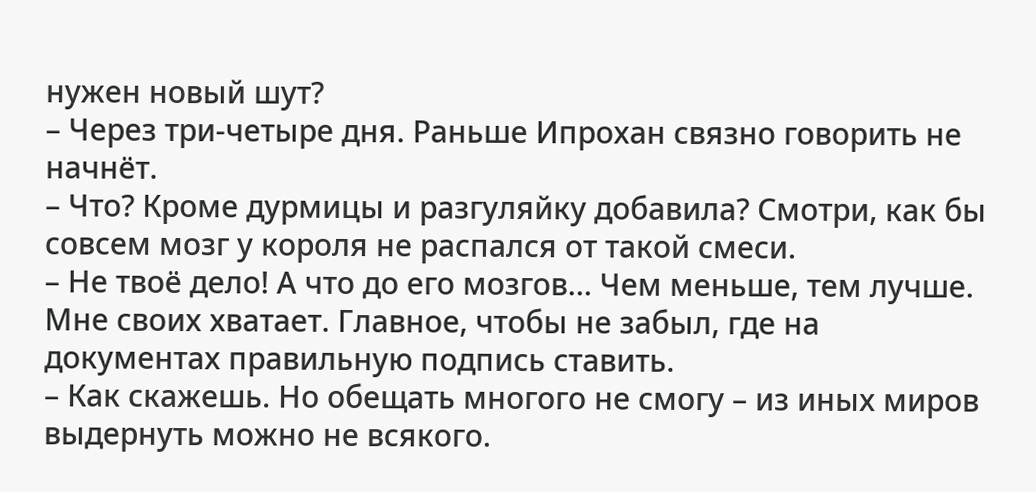нужен новый шут?
– Через три-четыре дня. Раньше Ипрохан связно говорить не начнёт.
– Что? Кроме дурмицы и разгуляйку добавила? Смотри, как бы совсем мозг у короля не распался от такой смеси.
– Не твоё дело! А что до его мозгов… Чем меньше, тем лучше. Мне своих хватает. Главное, чтобы не забыл, где на документах правильную подпись ставить.
– Как скажешь. Но обещать многого не смогу – из иных миров выдернуть можно не всякого.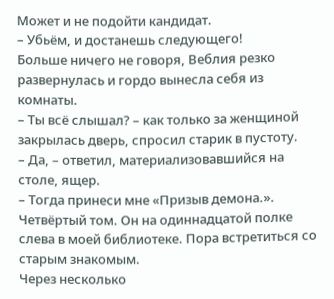Может и не подойти кандидат.
– Убьём, и достанешь следующего!
Больше ничего не говоря, Веблия резко развернулась и гордо вынесла себя из комнаты.
– Ты всё слышал? – как только за женщиной закрылась дверь, спросил старик в пустоту.
– Да, – ответил, материализовавшийся на столе, ящер.
– Тогда принеси мне «Призыв демона.». Четвёртый том. Он на одиннадцатой полке слева в моей библиотеке. Пора встретиться со старым знакомым.
Через несколько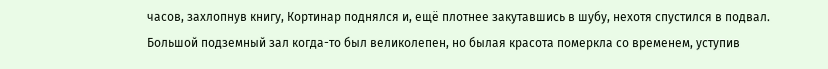часов, захлопнув книгу, Кортинар поднялся и, ещё плотнее закутавшись в шубу, нехотя спустился в подвал.
Большой подземный зал когда-то был великолепен, но былая красота померкла со временем, уступив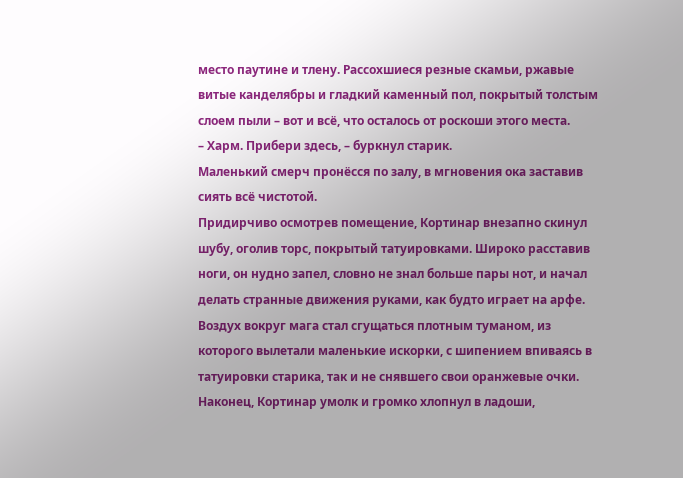место паутине и тлену. Рассохшиеся резные скамьи, ржавые витые канделябры и гладкий каменный пол, покрытый толстым слоем пыли – вот и всё, что осталось от роскоши этого места.
– Харм. Прибери здесь, – буркнул старик.
Маленький смерч пронёсся по залу, в мгновения ока заставив сиять всё чистотой.
Придирчиво осмотрев помещение, Кортинар внезапно скинул шубу, оголив торс, покрытый татуировками. Широко расставив ноги, он нудно запел, словно не знал больше пары нот, и начал делать странные движения руками, как будто играет на арфе. Воздух вокруг мага стал сгущаться плотным туманом, из которого вылетали маленькие искорки, с шипением впиваясь в татуировки старика, так и не снявшего свои оранжевые очки.
Наконец, Кортинар умолк и громко хлопнул в ладоши,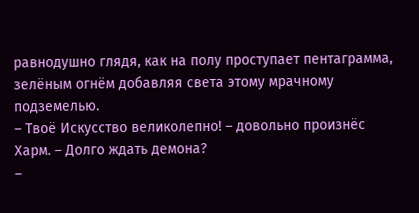равнодушно глядя, как на полу проступает пентаграмма, зелёным огнём добавляя света этому мрачному подземелью.
– Твоё Искусство великолепно! – довольно произнёс Харм. – Долго ждать демона?
–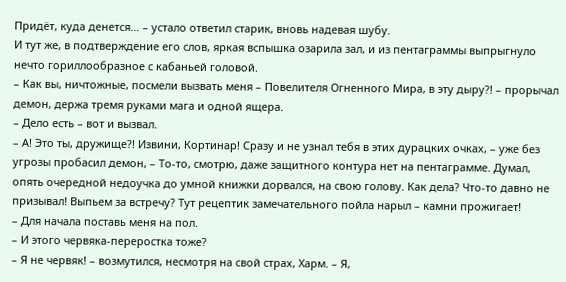Придёт, куда денется… – устало ответил старик, вновь надевая шубу.
И тут же, в подтверждение его слов, яркая вспышка озарила зал, и из пентаграммы выпрыгнуло нечто гориллообразное с кабаньей головой.
– Как вы, ничтожные, посмели вызвать меня – Повелителя Огненного Мира, в эту дыру?! – прорычал демон, держа тремя руками мага и одной ящера.
– Дело есть – вот и вызвал.
– А! Это ты, дружище?! Извини, Кортинар! Сразу и не узнал тебя в этих дурацких очках, – уже без угрозы пробасил демон, – То-то, смотрю, даже защитного контура нет на пентаграмме. Думал, опять очередной недоучка до умной книжки дорвался, на свою голову. Как дела? Что-то давно не призывал! Выпьем за встречу? Тут рецептик замечательного пойла нарыл – камни прожигает!
– Для начала поставь меня на пол.
– И этого червяка-переростка тоже?
– Я не червяк! – возмутился, несмотря на свой страх, Харм. – Я,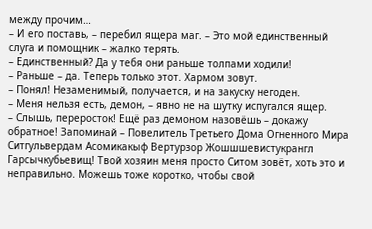между прочим…
– И его поставь, – перебил ящера маг. – Это мой единственный слуга и помощник – жалко терять.
– Единственный? Да у тебя они раньше толпами ходили!
– Раньше – да. Теперь только этот. Хармом зовут.
– Понял! Незаменимый, получается, и на закуску негоден.
– Меня нельзя есть, демон, – явно не на шутку испугался ящер.
– Слышь, переросток! Ещё раз демоном назовёшь – докажу обратное! Запоминай – Повелитель Третьего Дома Огненного Мира Ситгульвердам Асомикакыф Вертурзор Жошшшевистукрангл Гарсычкубьевищ! Твой хозяин меня просто Ситом зовёт, хоть это и неправильно. Можешь тоже коротко, чтобы свой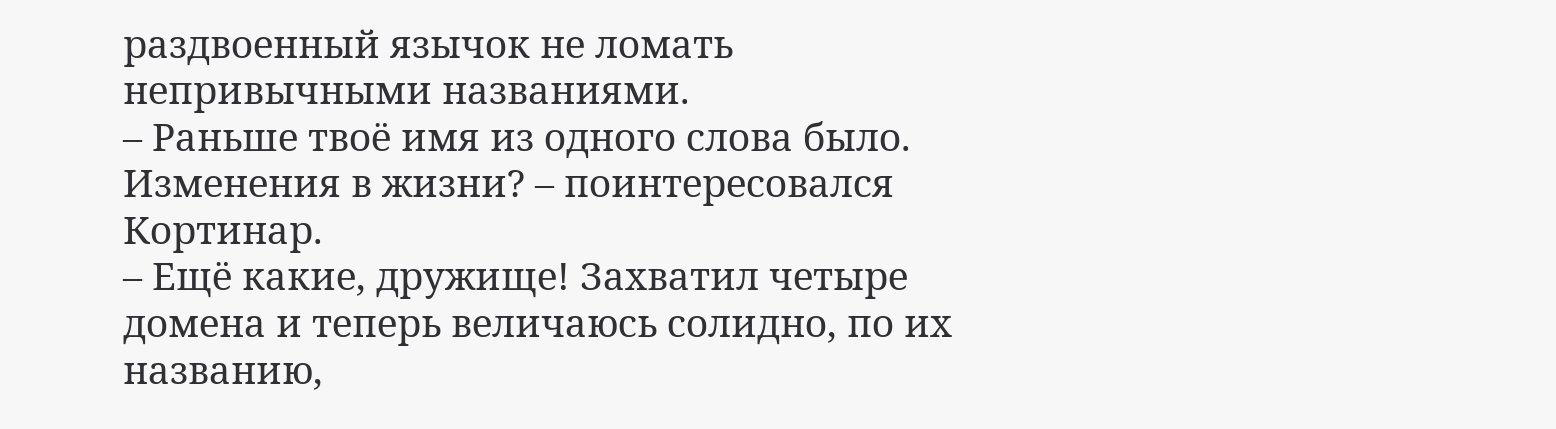раздвоенный язычок не ломать непривычными названиями.
– Раньше твоё имя из одного слова было. Изменения в жизни? – поинтересовался Кортинар.
– Ещё какие, дружище! Захватил четыре домена и теперь величаюсь солидно, по их названию,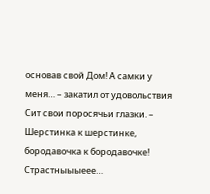основав свой Дом! А самки у меня… – закатил от удовольствия Сит свои поросячьи глазки. – Шерстинка к шерстинке, бородавочка к бородавочке! Страстныыыеее…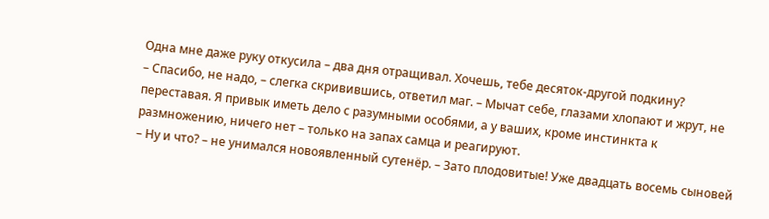Одна мне даже руку откусила – два дня отращивал. Хочешь, тебе десяток-другой подкину?
– Спасибо, не надо, – слегка скривившись, ответил маг. – Мычат себе, глазами хлопают и жрут, не переставая. Я привык иметь дело с разумными особями, а у ваших, кроме инстинкта к размножению, ничего нет – только на запах самца и реагируют.
– Ну и что? – не унимался новоявленный сутенёр. – Зато плодовитые! Уже двадцать восемь сыновей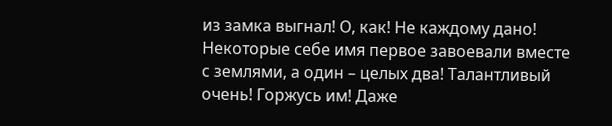из замка выгнал! О, как! Не каждому дано! Некоторые себе имя первое завоевали вместе с землями, а один – целых два! Талантливый очень! Горжусь им! Даже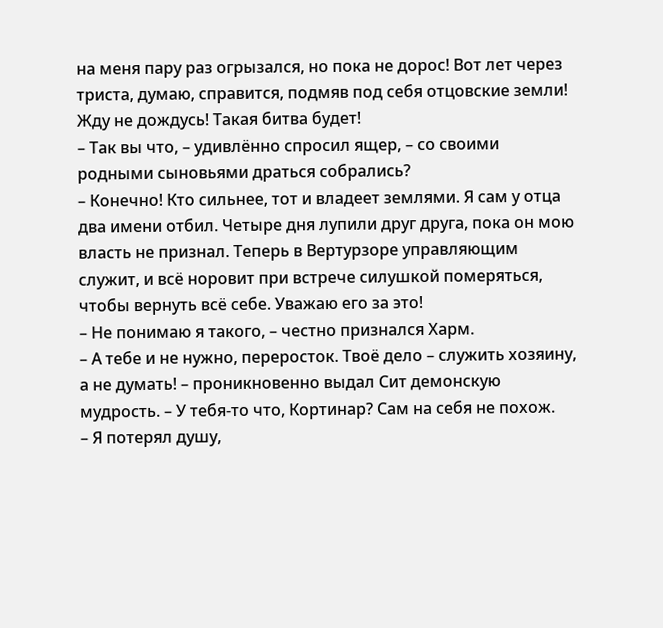на меня пару раз огрызался, но пока не дорос! Вот лет через триста, думаю, справится, подмяв под себя отцовские земли! Жду не дождусь! Такая битва будет!
– Так вы что, – удивлённо спросил ящер, – со своими родными сыновьями драться собрались?
– Конечно! Кто сильнее, тот и владеет землями. Я сам у отца два имени отбил. Четыре дня лупили друг друга, пока он мою власть не признал. Теперь в Вертурзоре управляющим служит, и всё норовит при встрече силушкой померяться, чтобы вернуть всё себе. Уважаю его за это!
– Не понимаю я такого, – честно признался Харм.
– А тебе и не нужно, переросток. Твоё дело – служить хозяину, а не думать! – проникновенно выдал Сит демонскую мудрость. – У тебя-то что, Кортинар? Сам на себя не похож.
– Я потерял душу,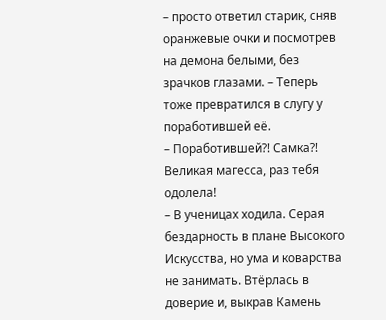– просто ответил старик, сняв оранжевые очки и посмотрев на демона белыми, без зрачков глазами. – Теперь тоже превратился в слугу у поработившей её.
– Поработившей?! Самка?! Великая магесса, раз тебя одолела!
– В ученицах ходила. Серая бездарность в плане Высокого Искусства, но ума и коварства не занимать. Втёрлась в доверие и, выкрав Камень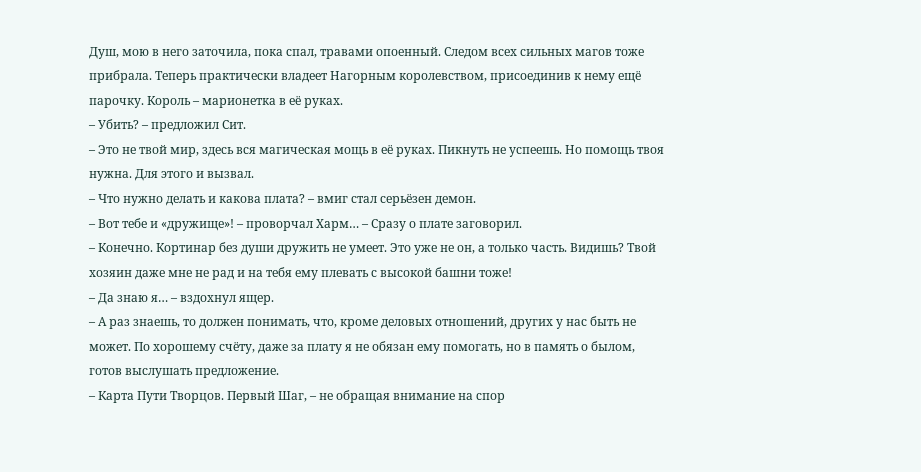Душ, мою в него заточила, пока спал, травами опоенный. Следом всех сильных магов тоже прибрала. Теперь практически владеет Нагорным королевством, присоединив к нему ещё парочку. Король – марионетка в её руках.
– Убить? – предложил Сит.
– Это не твой мир, здесь вся магическая мощь в её руках. Пикнуть не успеешь. Но помощь твоя нужна. Для этого и вызвал.
– Что нужно делать и какова плата? – вмиг стал серьёзен демон.
– Вот тебе и «дружище»! – проворчал Харм… – Сразу о плате заговорил.
– Конечно. Кортинар без души дружить не умеет. Это уже не он, а только часть. Видишь? Твой хозяин даже мне не рад и на тебя ему плевать с высокой башни тоже!
– Да знаю я… – вздохнул ящер.
– А раз знаешь, то должен понимать, что, кроме деловых отношений, других у нас быть не может. По хорошему счёту, даже за плату я не обязан ему помогать, но в память о былом, готов выслушать предложение.
– Карта Пути Творцов. Первый Шаг, – не обращая внимание на спор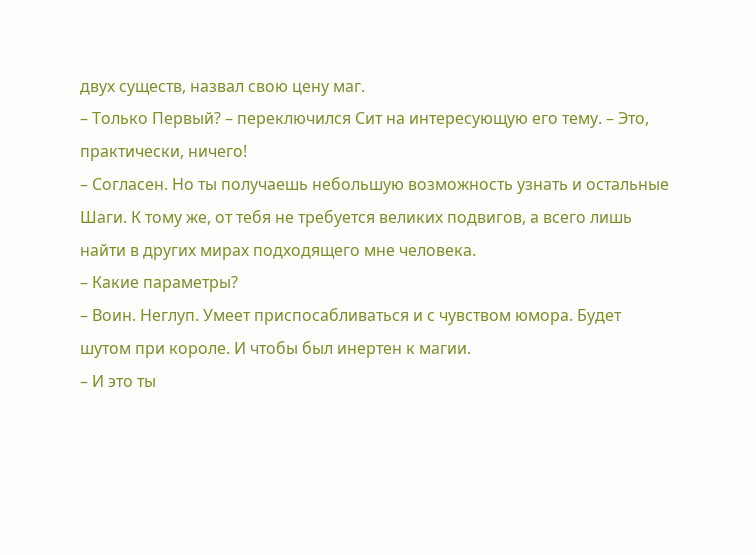двух существ, назвал свою цену маг.
– Только Первый? – переключился Сит на интересующую его тему. – Это, практически, ничего!
– Согласен. Но ты получаешь небольшую возможность узнать и остальные Шаги. К тому же, от тебя не требуется великих подвигов, а всего лишь найти в других мирах подходящего мне человека.
– Какие параметры?
– Воин. Неглуп. Умеет приспосабливаться и с чувством юмора. Будет шутом при короле. И чтобы был инертен к магии.
– И это ты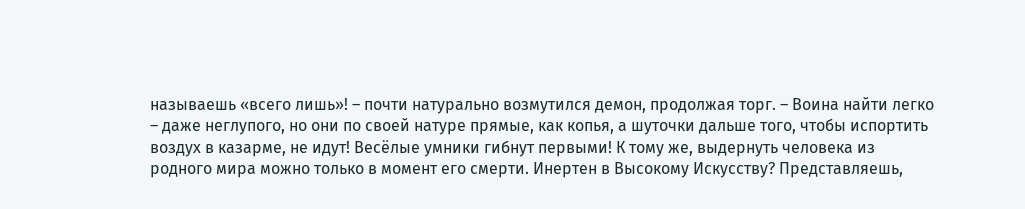называешь «всего лишь»! – почти натурально возмутился демон, продолжая торг. – Воина найти легко – даже неглупого, но они по своей натуре прямые, как копья, а шуточки дальше того, чтобы испортить воздух в казарме, не идут! Весёлые умники гибнут первыми! К тому же, выдернуть человека из родного мира можно только в момент его смерти. Инертен в Высокому Искусству? Представляешь,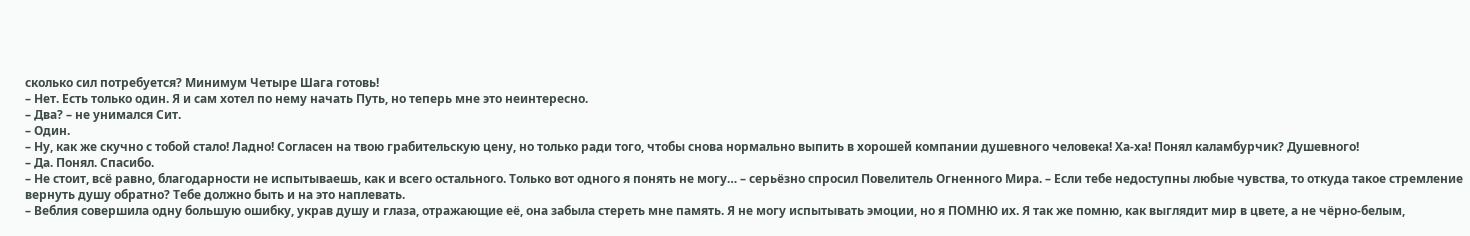сколько сил потребуется? Минимум Четыре Шага готовь!
– Нет. Есть только один. Я и сам хотел по нему начать Путь, но теперь мне это неинтересно.
– Два? – не унимался Сит.
– Один.
– Ну, как же скучно с тобой стало! Ладно! Согласен на твою грабительскую цену, но только ради того, чтобы снова нормально выпить в хорошей компании душевного человека! Ха-ха! Понял каламбурчик? Душевного!
– Да. Понял. Спасибо.
– Не стоит, всё равно, благодарности не испытываешь, как и всего остального. Только вот одного я понять не могу… – серьёзно спросил Повелитель Огненного Мира. – Если тебе недоступны любые чувства, то откуда такое стремление вернуть душу обратно? Тебе должно быть и на это наплевать.
– Веблия совершила одну большую ошибку, украв душу и глаза, отражающие её, она забыла стереть мне память. Я не могу испытывать эмоции, но я ПОМНЮ их. Я так же помню, как выглядит мир в цвете, а не чёрно-белым,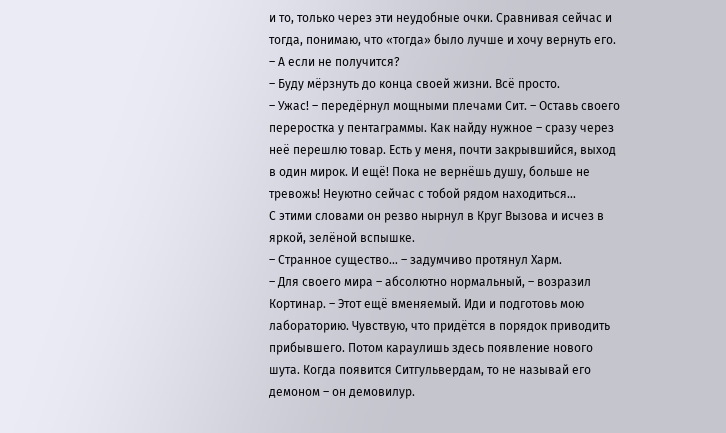и то, только через эти неудобные очки. Сравнивая сейчас и тогда, понимаю, что «тогда» было лучше и хочу вернуть его.
– А если не получится?
– Буду мёрзнуть до конца своей жизни. Всё просто.
– Ужас! – передёрнул мощными плечами Сит. – Оставь своего переростка у пентаграммы. Как найду нужное – сразу через неё перешлю товар. Есть у меня, почти закрывшийся, выход в один мирок. И ещё! Пока не вернёшь душу, больше не тревожь! Неуютно сейчас с тобой рядом находиться…
С этими словами он резво нырнул в Круг Вызова и исчез в яркой, зелёной вспышке.
– Странное существо… – задумчиво протянул Харм.
– Для своего мира – абсолютно нормальный, – возразил Кортинар. – Этот ещё вменяемый. Иди и подготовь мою лабораторию. Чувствую, что придётся в порядок приводить прибывшего. Потом караулишь здесь появление нового шута. Когда появится Ситгульвердам, то не называй его демоном – он демовилур.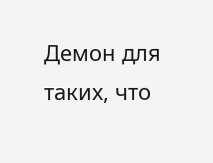Демон для таких, что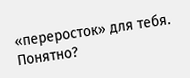«переросток» для тебя. Понятно?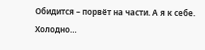Обидится – порвёт на части. А я к себе. Холодно…